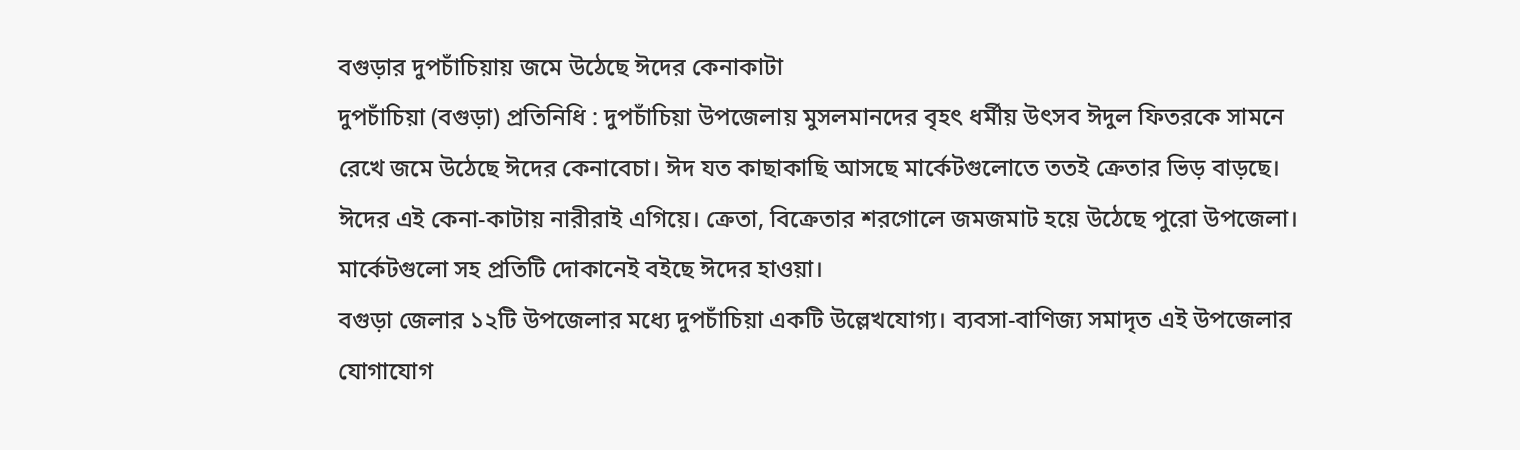বগুড়ার দুপচাঁচিয়ায় জমে উঠেছে ঈদের কেনাকাটা
দুপচাঁচিয়া (বগুড়া) প্রতিনিধি : দুপচাঁচিয়া উপজেলায় মুসলমানদের বৃহৎ ধর্মীয় উৎসব ঈদুল ফিতরকে সামনে রেখে জমে উঠেছে ঈদের কেনাবেচা। ঈদ যত কাছাকাছি আসছে মার্কেটগুলোতে ততই ক্রেতার ভিড় বাড়ছে। ঈদের এই কেনা-কাটায় নারীরাই এগিয়ে। ক্রেতা, বিক্রেতার শরগোলে জমজমাট হয়ে উঠেছে পুরো উপজেলা। মার্কেটগুলো সহ প্রতিটি দোকানেই বইছে ঈদের হাওয়া।
বগুড়া জেলার ১২টি উপজেলার মধ্যে দুপচাঁচিয়া একটি উল্লেখযোগ্য। ব্যবসা-বাণিজ্য সমাদৃত এই উপজেলার যোগাযোগ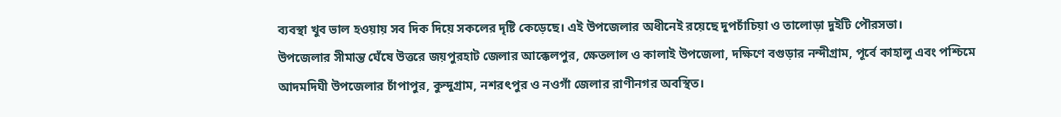ব্যবস্থা খুব ভাল হওয়ায় সব দিক দিয়ে সকলের দৃষ্টি কেড়েছে। এই উপজেলার অধীনেই রয়েছে দুপচাঁচিয়া ও তালোড়া দুইটি পৌরসভা।
উপজেলার সীমান্ত ঘেঁষে উত্তরে জয়পুরহাট জেলার আক্কেলপুর, ক্ষেতলাল ও কালাই উপজেলা, দক্ষিণে বগুড়ার নন্দীগ্রাম, পূর্বে কাহালু এবং পশ্চিমে আদমদিঘী উপজেলার চাঁপাপুর, কুন্দুগ্রাম, নশরৎপুর ও নওগাঁ জেলার রাণীনগর অবস্থিত।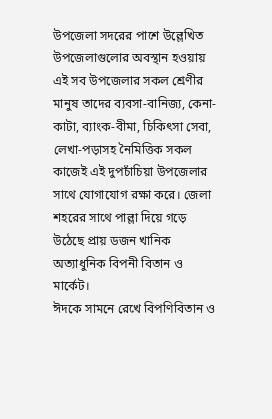উপজেলা সদরের পাশে উল্লেখিত উপজেলাগুলোর অবস্থান হওয়ায় এই সব উপজেলার সকল শ্রেণীর মানুষ তাদের ব্যবসা-বানিজ্য, কেনা-কাটা, ব্যাংক-বীমা, চিকিৎসা সেবা, লেখা-পড়াসহ নৈমিত্তিক সকল কাজেই এই দুপচাঁচিয়া উপজেলার সাথে যোগাযোগ রক্ষা করে। জেলা শহরের সাথে পাল্লা দিয়ে গড়ে উঠেছে প্রায় ডজন খানিক অত্যাধুনিক বিপনী বিতান ও মার্কেট।
ঈদকে সামনে রেখে বিপণিবিতান ও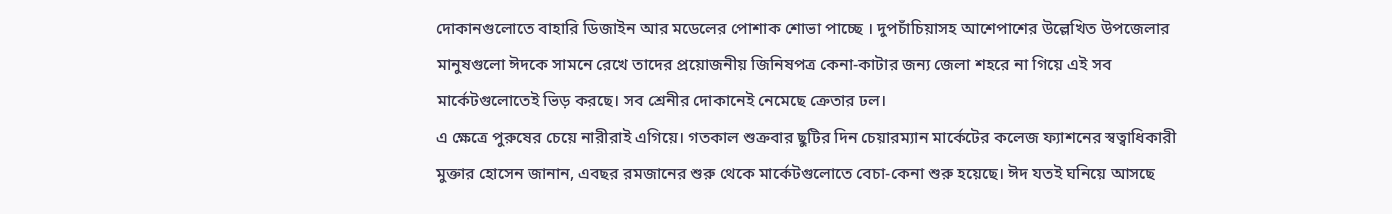দোকানগুলোতে বাহারি ডিজাইন আর মডেলের পোশাক শোভা পাচ্ছে । দুপচাঁচিয়াসহ আশেপাশের উল্লেখিত উপজেলার মানুষগুলো ঈদকে সামনে রেখে তাদের প্রয়োজনীয় জিনিষপত্র কেনা-কাটার জন্য জেলা শহরে না গিয়ে এই সব মার্কেটগুলোতেই ভিড় করছে। সব শ্রেনীর দোকানেই নেমেছে ক্রেতার ঢল।
এ ক্ষেত্রে পুরুষের চেয়ে নারীরাই এগিয়ে। গতকাল শুক্রবার ছুটির দিন চেয়ারম্যান মার্কেটের কলেজ ফ্যাশনের স্বত্বাধিকারী মুক্তার হোসেন জানান, এবছর রমজানের শুরু থেকে মার্কেটগুলোতে বেচা-কেনা শুরু হয়েছে। ঈদ যতই ঘনিয়ে আসছে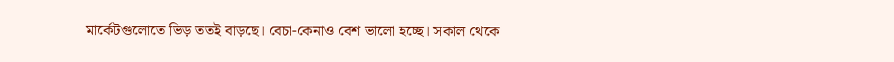মার্কেটগুলোতে ভিড় ততই বাড়ছে। বেচা-কেনাও বেশ ভালো হচ্ছে। সকাল থেকে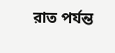রাত পর্যন্ত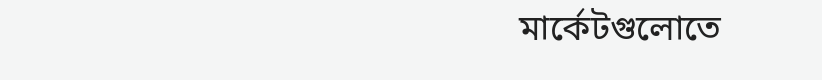মার্কেটগুলোতে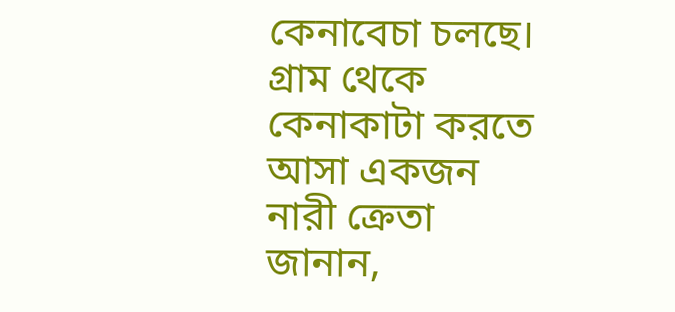কেনাবেচা চলছে।
গ্রাম থেকে কেনাকাটা করতে আসা একজন নারী ক্রেতা জানান,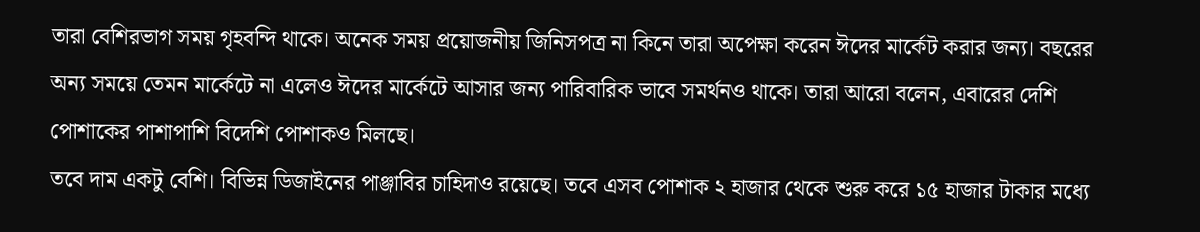তারা বেশিরভাগ সময় গৃহবন্দি থাকে। অনেক সময় প্রয়োজনীয় জিনিসপত্র না কিনে তারা অপেক্ষা করেন ঈদের মার্কেট করার জন্য। বছরের অন্য সময়ে তেমন মার্কেটে না এলেও ঈদের মার্কেটে আসার জন্য পারিবারিক ভাবে সমর্থনও থাকে। তারা আরো বলেন, এবারের দেশি পোশাকের পাশাপাশি বিদেশি পোশাকও মিলছে।
তবে দাম একটু বেশি। বিভিন্ন ডিজাইনের পাঞ্জাবির চাহিদাও রয়েছে। তবে এসব পোশাক ২ হাজার থেকে শুরু করে ১৫ হাজার টাকার মধ্যে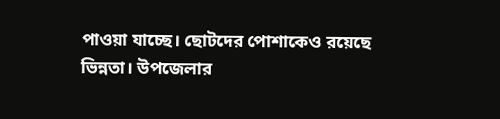পাওয়া যাচ্ছে। ছোটদের পোশাকেও রয়েছে ভিন্নতা। উপজেলার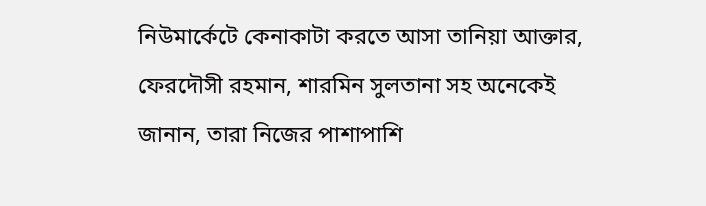নিউমার্কেটে কেনাকাটা করতে আসা তানিয়া আক্তার, ফেরদৌসী রহমান, শারমিন সুলতানা সহ অনেকেই জানান, তারা নিজের পাশাপাশি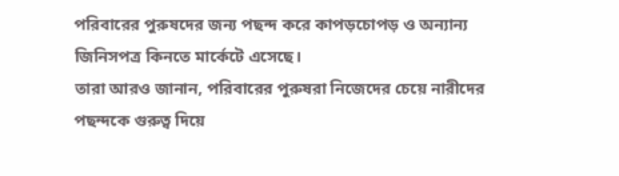পরিবারের পুরুষদের জন্য পছন্দ করে কাপড়চোপড় ও অন্যান্য জিনিসপত্র কিনতে মার্কেটে এসেছে।
তারা আরও জানান, পরিবারের পুরুষরা নিজেদের চেয়ে নারীদের পছন্দকে গুরুত্ব দিয়ে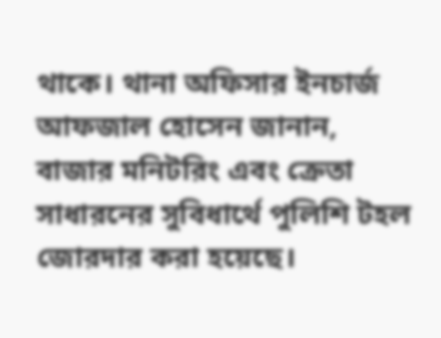থাকে। থানা অফিসার ইনচার্জ আফজাল হোসেন জানান, বাজার মনিটরিং এবং ক্রেতা সাধারনের সুবিধার্থে পুলিশি টহল জোরদার করা হয়েছে।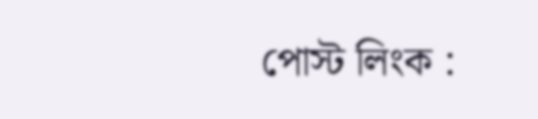পোস্ট লিংক :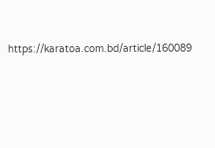https://karatoa.com.bd/article/160089